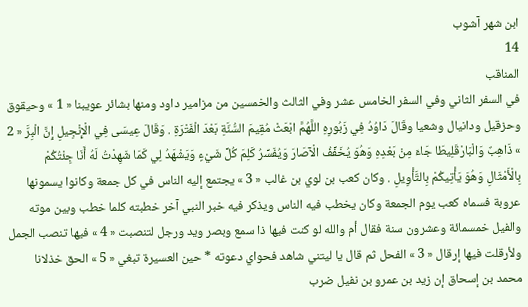ابن شهر آشوب
14
المناقب
في السفر الثاني وفي السفر الخامس عشر وفي الثالث والخمسين من مزامير داود ومنها بشائر عويبنا « 1 » وحيقوق وحزقيل ودانيال وشعيا وقَالَ دَاوُدُ فِي زَبُورِهِ اللَّهُمَّ ابْعَثْ مُقِيمَ السُّنَّةِ بَعْدَ الْفَتْرَةِ . وَقَالَ عِيسَى فِي الْإِنْجِيلِ إِنَّ الْبِرَّ « 2 » ذَاهِبٌ وَالْبَارْقَلِيطَا جَاءَ مِنْ بَعْدِهِ وَهُوَ يُخَفِّفُ الْآصَارَ وَيُفَسِّرُ كَلِمَ كُلِّ شَيْءٍ وَيَشْهَدُ لِي كَمَا شَهِدْتُ لَهُ أَنَا جِئْتُكُمْ بِالْأَمْثَالِ وَهُوَ يَأْتِيكُمْ بِالتَّأْوِيلِ . وكان كعب بن لوي بن غالب « 3 » يجتمع إليه الناس في كل جمعة وكانوا يسمونها عروبة فسماه كعب يوم الجمعة وكان يخطب فيه الناس ويذكر فيه خبر النبي آخر خطبته كلما خطب وبين موته والفيل خمسمائة وعشرون سنة فقال أم والله لو كنت فيها ذا سمع وبصر ويد ورجل لتنصبت « 4 » فيها تنصب الجمل ولأرقلت فيها إرقال « 3 » الفحل ثم قال يا ليتني شاهد فحواي دعوته * حين العسيرة تبغي « 5 » الحق خذلانا محمد بن إسحاق إن زيد بن عمرو بن نفيل ضرب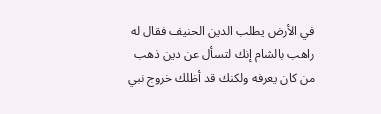في الأرض يطلب الدين الحنيف فقال له راهب بالشام إنك لتسأل عن دين ذهب من كان يعرفه ولكنك قد أظلك خروج نبي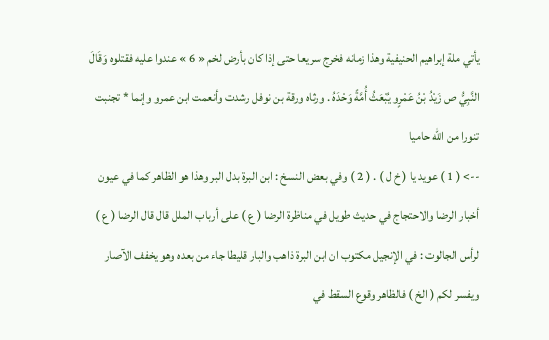يأتي ملة إبراهيم الحنيفية وهذا زمانه فخرج سريعا حتى إذا كان بأرض لخم « 6 » عندوا عليه فقتلوه وَقَالَ النَّبِيُّ ص زَيْدُ بْنُ عَمْرٍو يُبْعَثُ أُمَّةً وَحْدَهُ . ورثاه ورقة بن نوفل رشدت وأنعمت ابن عمرو وإنما * تجنبت تنورا من الله حاميا
--> ( 1 ) عويد يا ( خ ل ) . ( 2 ) وفي بعض النسخ : ابن البرة بدل البر وهذا هو الظاهر كما في عيون أخبار الرضا والاحتجاج في حديث طويل في مناظرة الرضا ( ع ) على أرباب الملل قال قال الرضا ( ع ) لرأس الجالوت : في الإنجيل مكتوب ان ابن البرة ذاهب والبار قليطا جاء من بعده وهو يخفف الآصار ويفسر لكم ( الخ ) فالظاهر وقوع السقط في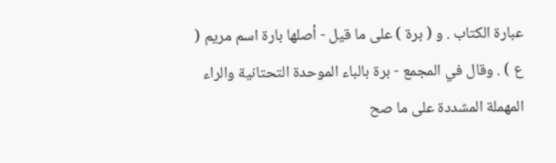عبارة الكتاب . و ( برة ) على ما قيل - أصلها بارة اسم مريم ( ع ) . وقال في المجمع - برة بالباء الموحدة التحتانية والراء المهملة المشددة على ما صح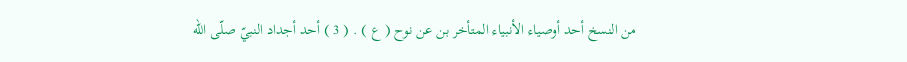من النسخ أحد أوصياء الأنبياء المتأخر بن عن نوح ( ع ) . ( 3 ) أحد أجداد النبيّ صلّى اللّه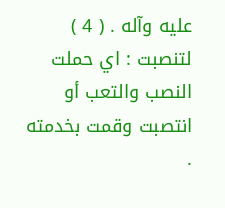عليه وآله . ( 4 ) لتنصبت : اي حملت النصب والتعب أو انتصبت وقمت بخدمته .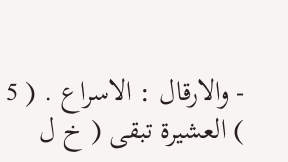- والارقال : الاسراع . ( 5 ) العشيرة تبقى ( خ ل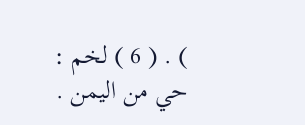) . ( 6 ) لخم : حي من اليمن .